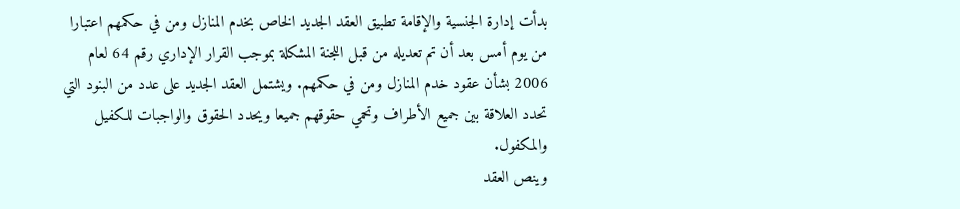بدأت إدارة الجنسية والإقامة تطبيق العقد الجديد الخاص بخدم المنازل ومن في حكمهم اعتبارا من يوم أمس بعد أن تم تعديله من قبل اللجنة المشكلة بموجب القرار الإداري رقم 64 لعام 2006 بشأن عقود خدم المنازل ومن في حكمهم. ويشتمل العقد الجديد على عدد من البنود التي تحدد العلاقة بين جميع الأطراف وتحمي حقوقهم جميعا ويحدد الحقوق والواجبات للكفيل والمكفول.
وينص العقد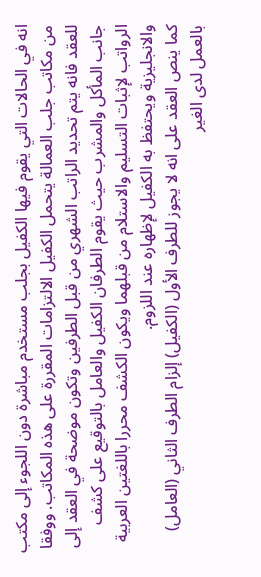انه في الحالات التي يقوم فيها الكفيل بجلب مستخدم مباشرة دون اللجوء إلى مكتب من مكاتب جلب العمالة يتحمل الكفيل الالتزامات المقررة على هذه المكاتب. ووفقا للعقد فانه يتم تحديد الراتب الشهري من قبل الطرفين وتكون موضحة في العقد إلى جانب المأكل والمشرب حيث يقوم الطرفان الكفيل والعامل بالتوقيع على كشف الرواتب لإثبات التسليم والاستلام من قبلهما ويكون الكشف محررا باللغتين العربية والانجليزية ويحتفظ به الكفيل لإظهاره عند اللزوم.
كما ينص العقد على انه لا يجوز للطرف الأول (الكفيل) إلزام الطرف الثاني (العامل) بالعمل لدى الغير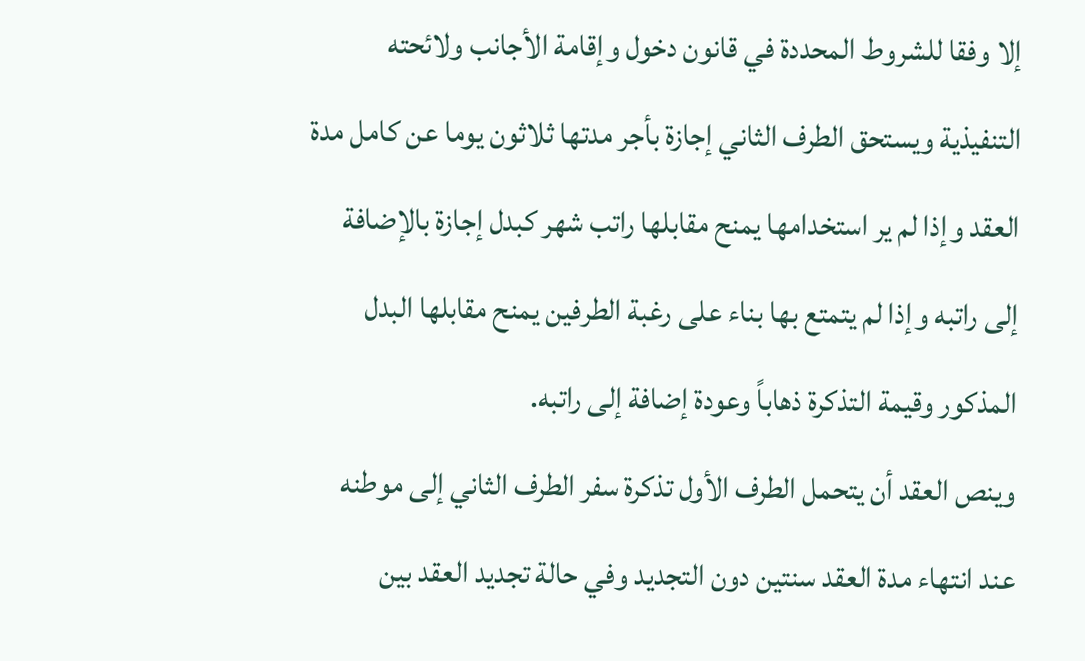إلا وفقا للشروط المحددة في قانون دخول وإقامة الأجانب ولائحته التنفيذية ويستحق الطرف الثاني إجازة بأجر مدتها ثلاثون يوما عن كامل مدة العقد وإذا لم ير استخدامها يمنح مقابلها راتب شهر كبدل إجازة بالإضافة إلى راتبه وإذا لم يتمتع بها بناء على رغبة الطرفين يمنح مقابلها البدل المذكور وقيمة التذكرة ذهاباً وعودة إضافة إلى راتبه.
وينص العقد أن يتحمل الطرف الأول تذكرة سفر الطرف الثاني إلى موطنه عند انتهاء مدة العقد سنتين دون التجديد وفي حالة تجديد العقد بين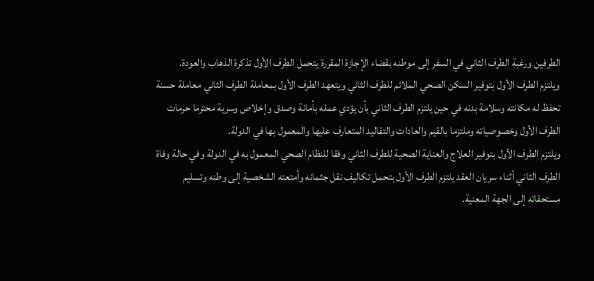الطرفين ورغبة الطرف الثاني في السفر إلى موطنه بقضاء الإجازة المقررة يتحمل الطرف الأول تذكرة الذهاب والعودة.
ويلتزم الطرف الأول بتوفير السكن الصحي الملائم للطرف الثاني ويتعهد الطرف الأول بمعاملة الطرف الثاني معاملة حسنة تحفظ له مكانته وسلامة بدنه في حين يلتزم الطرف الثاني بأن يؤدي عمله بأمانة وصدق وإخلاص وسرية محترما حرمات الطرف الأول وخصوصياته وملتزما بالقيم والعادات والتقاليد المتعارف عليها والمعمول بها في الدولة.
ويلتزم الطرف الأول بتوفير العلاج والعناية الصحية للطرف الثاني وفقا للنظام الصحي المعمول به في الدولة وفي حالة وفاة الطرف الثاني أثناء سريان العقد يلتزم الطرف الأول بتحمل تكاليف نقل جثمانه وأمتعته الشخصية إلى وطنه وتسليم مستحقاته إلى الجهة المعنية.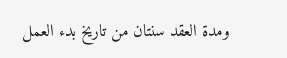ومدة العقد سنتان من تاريخ بدء العمل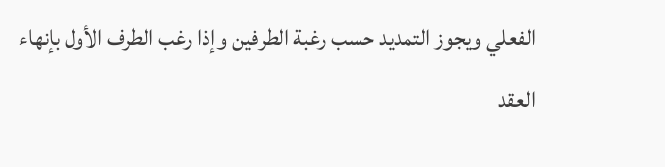الفعلي ويجوز التمديد حسب رغبة الطرفين وإذا رغب الطرف الأول بإنهاء العقد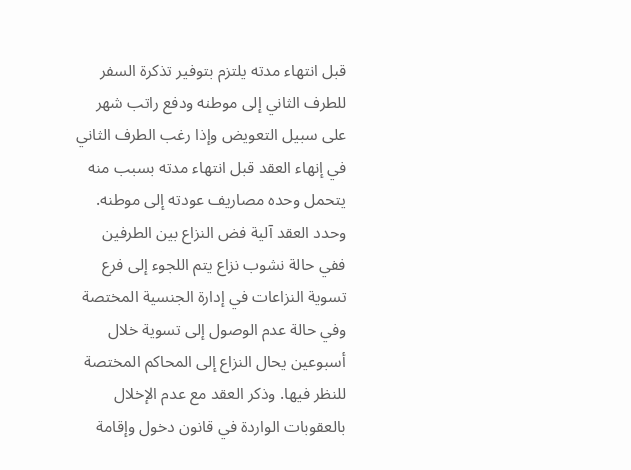قبل انتهاء مدته يلتزم بتوفير تذكرة السفر للطرف الثاني إلى موطنه ودفع راتب شهر على سبيل التعويض وإذا رغب الطرف الثاني في إنهاء العقد قبل انتهاء مدته بسبب منه يتحمل وحده مصاريف عودته إلى موطنه.
وحدد العقد آلية فض النزاع بين الطرفين ففي حالة نشوب نزاع يتم اللجوء إلى فرع تسوية النزاعات في إدارة الجنسية المختصة وفي حالة عدم الوصول إلى تسوية خلال أسبوعين يحال النزاع إلى المحاكم المختصة للنظر فيها. وذكر العقد مع عدم الإخلال بالعقوبات الواردة في قانون دخول وإقامة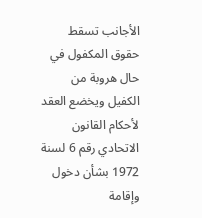الأجانب تسقط حقوق المكفول في حال هروبة من الكفيل ويخضع العقد لأحكام القانون الاتحادي رقم 6 لسنة 1972 بشأن دخول وإقامة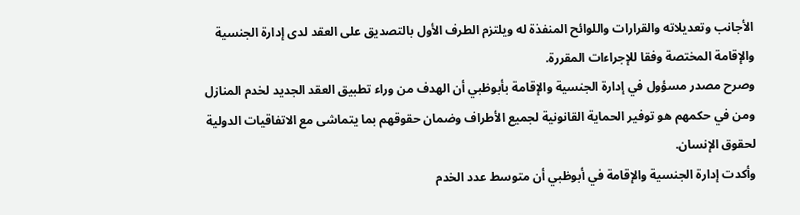الأجانب وتعديلاته والقرارات واللوائح المنفذة له ويلتزم الطرف الأول بالتصديق على العقد لدى إدارة الجنسية والإقامة المختصة وفقا للإجراءات المقررة.
وصرح مصدر مسؤول في إدارة الجنسية والإقامة بأبوظبي أن الهدف من وراء تطبيق العقد الجديد لخدم المنازل ومن في حكمهم هو توفير الحماية القانونية لجميع الأطراف وضمان حقوقهم بما يتماشى مع الاتفاقيات الدولية لحقوق الإنسان.
وأكدت إدارة الجنسية والإقامة في أبوظبي أن متوسط عدد الخدم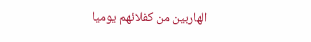الهاربين من كفلائهم يوميا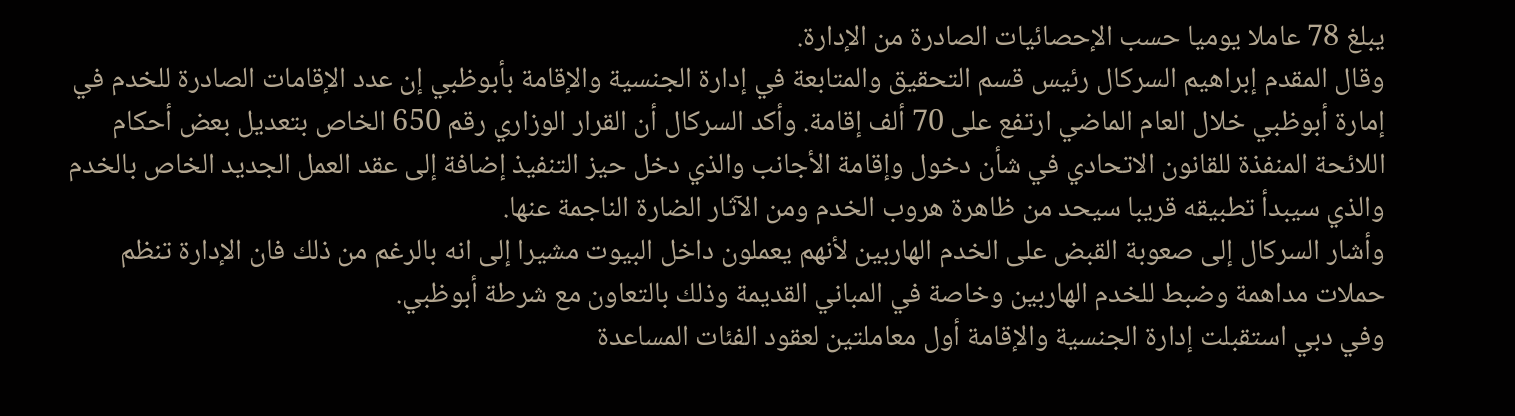يبلغ 78 عاملا يوميا حسب الإحصائيات الصادرة من الإدارة.
وقال المقدم إبراهيم السركال رئيس قسم التحقيق والمتابعة في إدارة الجنسية والإقامة بأبوظبي إن عدد الإقامات الصادرة للخدم في إمارة أبوظبي خلال العام الماضي ارتفع على 70 ألف إقامة. وأكد السركال أن القرار الوزاري رقم 650 الخاص بتعديل بعض أحكام اللائحة المنفذة للقانون الاتحادي في شأن دخول وإقامة الأجانب والذي دخل حيز التنفيذ إضافة إلى عقد العمل الجديد الخاص بالخدم والذي سيبدأ تطبيقه قريبا سيحد من ظاهرة هروب الخدم ومن الآثار الضارة الناجمة عنها.
وأشار السركال إلى صعوبة القبض على الخدم الهاربين لأنهم يعملون داخل البيوت مشيرا إلى انه بالرغم من ذلك فان الإدارة تنظم حملات مداهمة وضبط للخدم الهاربين وخاصة في المباني القديمة وذلك بالتعاون مع شرطة أبوظبي.
وفي دبي استقبلت إدارة الجنسية والإقامة أول معاملتين لعقود الفئات المساعدة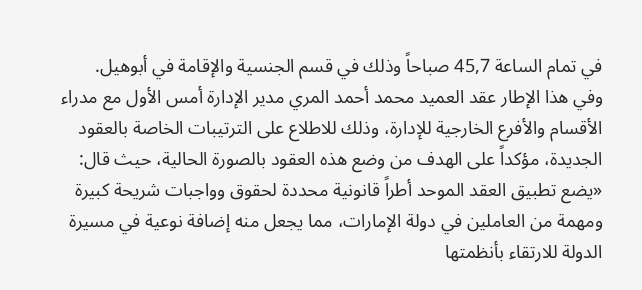في تمام الساعة 45,7 صباحاً وذلك في قسم الجنسية والإقامة في أبوهيل.
وفي هذا الإطار عقد العميد محمد أحمد المري مدير الإدارة أمس الأول مع مدراء الأقسام والأفرع الخارجية للإدارة، وذلك للاطلاع على الترتيبات الخاصة بالعقود الجديدة، مؤكداً على الهدف من وضع هذه العقود بالصورة الحالية، حيث قال: «يضع تطبيق العقد الموحد أطراً قانونية محددة لحقوق وواجبات شريحة كبيرة ومهمة من العاملين في دولة الإمارات، مما يجعل منه إضافة نوعية في مسيرة الدولة للارتقاء بأنظمتها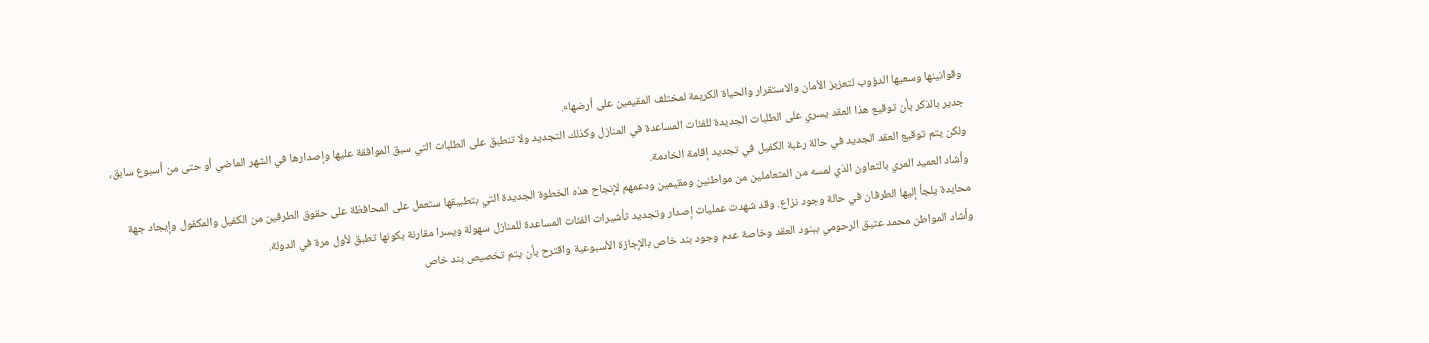وقوانينها وسعيها الدؤوب لتعزيز الأمان والاستقرار والحياة الكريمة لمختلف المقيمين على أرضها».
جدير بالذكر بأن توقيع هذا العقد يسري على الطلبات الجديدة للفئات المساعدة في المنازل وكذلك التجديد ولا تنطبق على الطلبات التي سبق الموافقة عليها وإصدارها في الشهر الماضي أو حتى من أسبوع سابق، ولكن يتم توقيع العقد الجديد في حالة رغبة الكفيل في تجديد إقامة الخادمة.
وأشاد العميد المري بالتعاون الذي لمسه من المتعاملين من مواطنين ومقيمين ودعمهم لإنجاح هذه الخطوة الجديدة التي بتطبيقها ستعمل على المحافظة على حقوق الطرفين من الكفيل والمكفول وإيجاد جهة محايدة يلجأ إليها الطرفان في حالة وجود نزاع. وقد شهدت عمليات إصدار وتجديد تأشيرات الفئات المساعدة للمنازل سهولة ويسرا مقارنة بكونها تطبق لأول مرة في الدولة.
وأشاد المواطن محمد عتيق الرحومي ببنود العقد وخاصة عدم وجود بند خاص بالإجازة الأسبوعية واقترح بأن يتم تخصيص بند خاص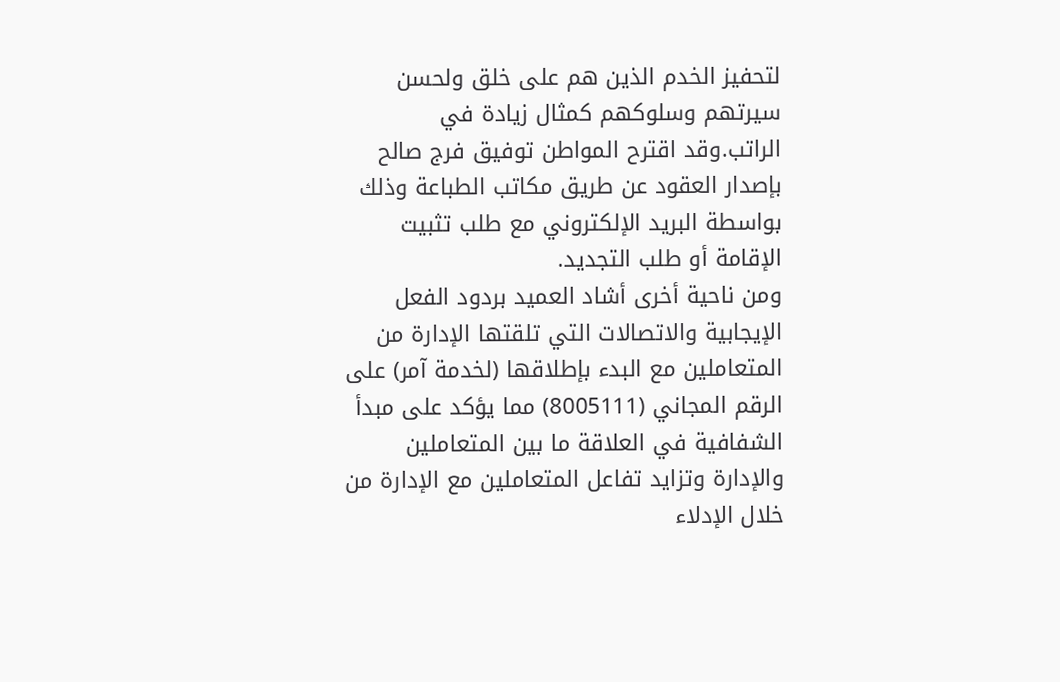لتحفيز الخدم الذين هم على خلق ولحسن سيرتهم وسلوكهم كمثال زيادة في الراتب.وقد اقترح المواطن توفيق فرج صالح بإصدار العقود عن طريق مكاتب الطباعة وذلك بواسطة البريد الإلكتروني مع طلب تثبيت الإقامة أو طلب التجديد.
ومن ناحية أخرى أشاد العميد بردود الفعل الإيجابية والاتصالات التي تلقتها الإدارة من المتعاملين مع البدء بإطلاقها (لخدمة آمر) على الرقم المجاني (8005111) مما يؤكد على مبدأ الشفافية في العلاقة ما بين المتعاملين والإدارة وتزايد تفاعل المتعاملين مع الإدارة من خلال الإدلاء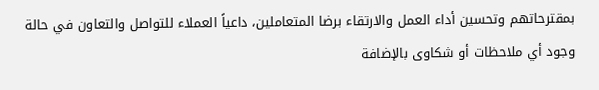بمقترحاتهم وتحسين أداء العمل والارتقاء برضا المتعاملين، داعياً العملاء للتواصل والتعاون في حالة وجود أي ملاحظات أو شكاوى بالإضافة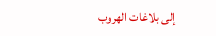إلى بلاغات الهروب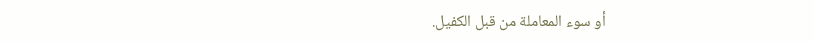أو سوء المعاملة من قبل الكفيل.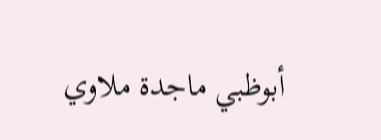أبوظبي ماجدة ملاوي